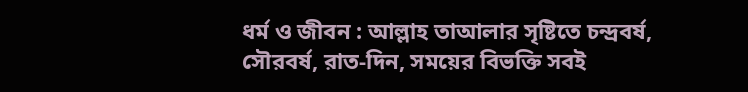ধর্ম ও জীবন : আল্লাহ তাআলার সৃষ্টিতে চন্দ্রবর্ষ, সৌরবর্ষ, রাত-দিন, সময়ের বিভক্তি সবই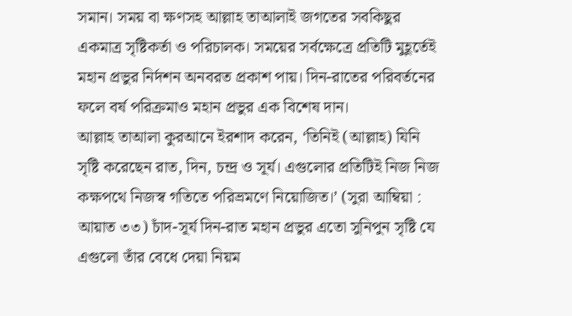সমান। সময় বা ক্ষণসহ আল্লাহ তাআলাই জগতের সবকিছুর একমাত্র সৃষ্টিকর্তা ও পরিচালক। সময়ের সর্বক্ষেত্রে প্রতিটি মুহূর্তেই মহান প্রভুর নির্দশন অনবরত প্রকাশ পায়। দিন-রাতের পরিবর্তনের ফলে বর্ষ পরিক্রমাও মহান প্রভুর এক বিশেষ দান।
আল্লাহ তাআলা কুরআনে ইরশাদ করেন, ‘তিনিই (আল্লাহ) যিনি সৃষ্টি করেছেন রাত, দিন, চন্দ্র ও সূর্য। এগুলোর প্রতিটিই নিজ নিজ কক্ষপথে নিজস্ব গতিতে পরিভ্রমণে নিয়োজিত।’ (সুরা আম্বিয়া : আয়াত ৩৩) চাঁদ-সূর্য দিন-রাত মহান প্রভুর এতো সুনিপুন সৃষ্টি যে এগুলো তাঁর বেধে দেয়া নিয়ম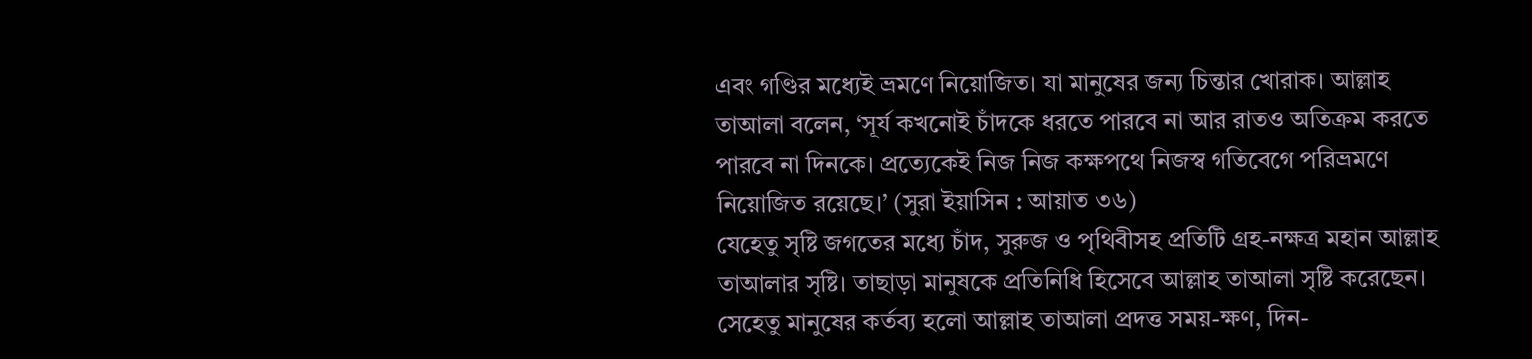এবং গণ্ডির মধ্যেই ভ্রমণে নিয়োজিত। যা মানুষের জন্য চিন্তার খোরাক। আল্লাহ তাআলা বলেন, ‘সূর্য কখনোই চাঁদকে ধরতে পারবে না আর রাতও অতিক্রম করতে পারবে না দিনকে। প্রত্যেকেই নিজ নিজ কক্ষপথে নিজস্ব গতিবেগে পরিভ্রমণে নিয়োজিত রয়েছে।’ (সুরা ইয়াসিন : আয়াত ৩৬)
যেহেতু সৃষ্টি জগতের মধ্যে চাঁদ, সুরুজ ও পৃথিবীসহ প্রতিটি গ্রহ-নক্ষত্র মহান আল্লাহ তাআলার সৃষ্টি। তাছাড়া মানুষকে প্রতিনিধি হিসেবে আল্লাহ তাআলা সৃষ্টি করেছেন। সেহেতু মানুষের কর্তব্য হলো আল্লাহ তাআলা প্রদত্ত সময়-ক্ষণ, দিন-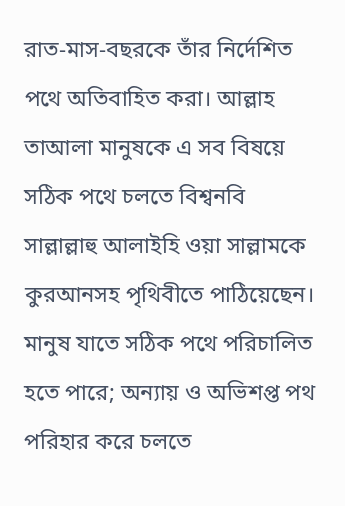রাত-মাস-বছরকে তাঁর নির্দেশিত পথে অতিবাহিত করা। আল্লাহ তাআলা মানুষকে এ সব বিষয়ে সঠিক পথে চলতে বিশ্বনবি সাল্লাল্লাহু আলাইহি ওয়া সাল্লামকে কুরআনসহ পৃথিবীতে পাঠিয়েছেন।
মানুষ যাতে সঠিক পথে পরিচালিত হতে পারে; অন্যায় ও অভিশপ্ত পথ পরিহার করে চলতে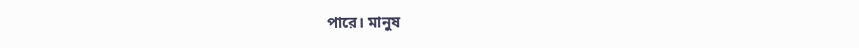পারে। মানুষ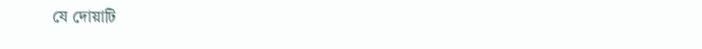যে দোয়াটি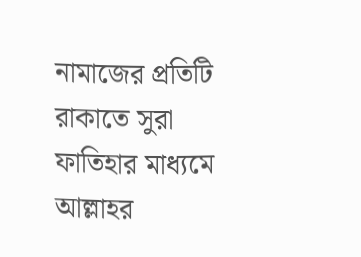নামাজের প্রতিটি রাকাতে সুরা ফাতিহার মাধ্যমে আল্লাহর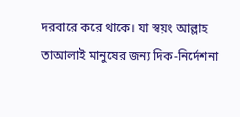দরবারে করে থাকে। যা স্বয়ং আল্লাহ তাআলাই মানুষের জন্য দিক-নির্দেশনা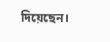দিয়েছেন।